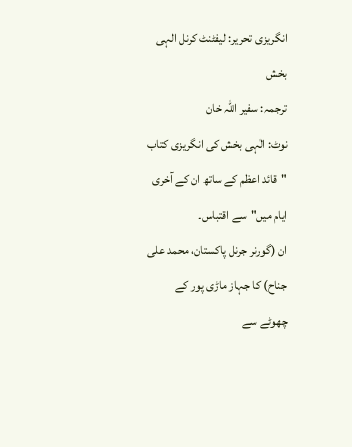انگریزی تحریر: لیفٹنٹ کرنل الہی بخش
ترجمہ: سفیر اللہ خان
نوٹ: الٰہی بخش کی انگریزی کتاب "قائد اعظم کے ساتھ ان کے آخری ایام میں"سے اقتباس۔
ان (گورنر جرنل پاکستان، محمد علی جناح) کا جہاز ماڑی پور کے چھوٹے سے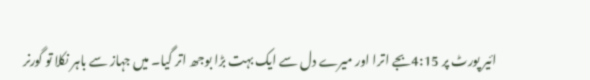ائیر پورٹ پر 4:15بجے اترا اور میرے دل سے ایک بہت بڑا بوجھ اتر گیا۔ میں جہاز سے باہر نکلا تو گورنر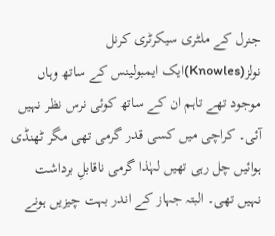جنرل کے ملٹری سیکرٹری کرنل نولز(Knowles)ایک ایمبولینس کے ساتھ وہاں موجود تھے تاہم ان کے ساتھ کوئی نرس نظر نہیں آئی۔ کراچی میں کسی قدر گرمی تھی مگر ٹھنڈی ہوائیں چل رہی تھیں لہٰذا گرمی ناقابلِ برداشت نہیں تھی۔ البتہ جہاز کے اندر بہت چیزیں ہونے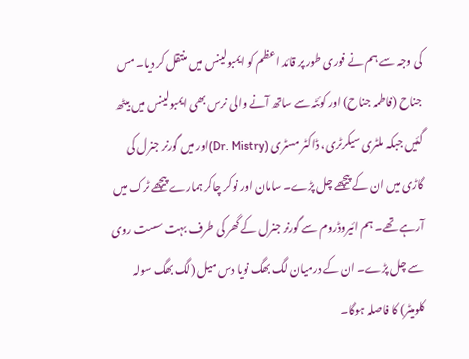کی وجہ سے ہم نے فوری طور پر قائد اعظم کو ایمبولینس میں منتقل کر دیا۔ مس جناح (فاطمہ جناح) اور کوئٹہ سے ساتھ آنے والی نرس بھی ایمبولینس میں بیٹھ گئیں جبکہ ملٹری سیکرٹری، ڈاکٹر مسٹری (Dr. Mistry)اور میں گورنر جنرل کی گاڑی میں ان کے پیچھے چل پڑے۔ سامان اور نوکر چاکر ہمارے پیچھے ٹرک میں آرہے تھے۔ ہم ائیروڈروم سے گورنر جنرل کے گھر کی طرف بہت سست روی سے چل پڑے۔ ان کے درمیان لگ بھگ نویا دس میل (لگ بھگ سولہ کلومیٹر) کا فاصلہ ہوگا۔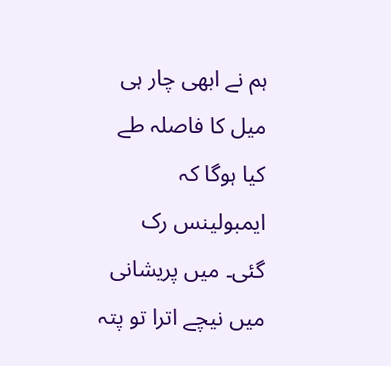ہم نے ابھی چار ہی میل کا فاصلہ طے کیا ہوگا کہ ایمبولینس رک گئی۔ میں پریشانی میں نیچے اترا تو پتہ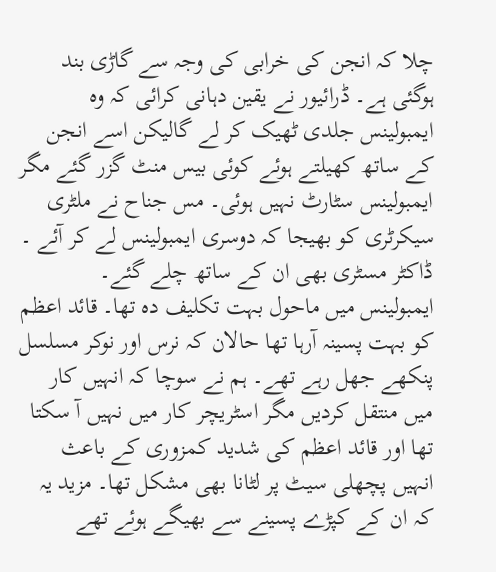چلا کہ انجن کی خرابی کی وجہ سے گاڑی بند ہوگئی ہے۔ ڈرائیور نے یقین دہانی کرائی کہ وہ ایمبولینس جلدی ٹھیک کر لے گالیکن اسے انجن کے ساتھ کھیلتے ہوئے کوئی بیس منٹ گزر گئے مگر ایمبولینس سٹارٹ نہیں ہوئی۔ مس جناح نے ملٹری سیکرٹری کو بھیجا کہ دوسری ایمبولینس لے کر آئے ۔ ڈاکٹر مسٹری بھی ان کے ساتھ چلے گئے۔
ایمبولینس میں ماحول بہت تکلیف دہ تھا۔ قائد اعظم کو بہت پسینہ آرہا تھا حالان کہ نرس اور نوکر مسلسل پنکھے جھل رہے تھے۔ ہم نے سوچا کہ انہیں کار میں منتقل کردیں مگر اسٹریچر کار میں نہیں آ سکتا تھا اور قائد اعظم کی شدید کمزوری کے باعث انہیں پچھلی سیٹ پر لٹانا بھی مشکل تھا۔ مزید یہ کہ ان کے کپڑے پسینے سے بھیگے ہوئے تھے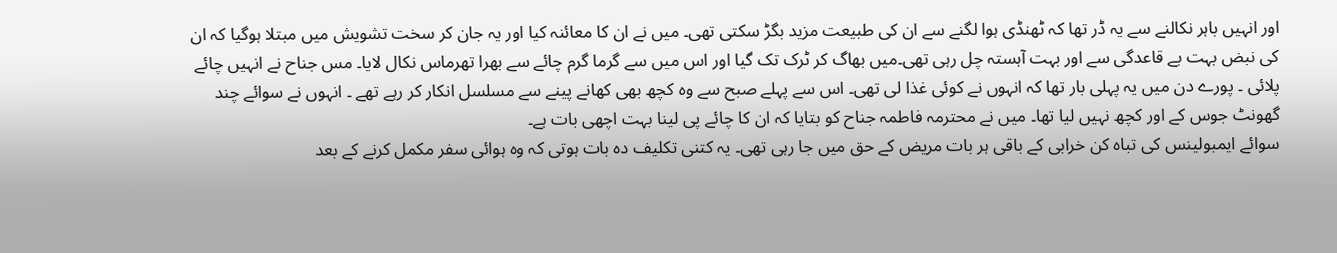اور انہیں باہر نکالنے سے یہ ڈر تھا کہ ٹھنڈی ہوا لگنے سے ان کی طبیعت مزید بگڑ سکتی تھی۔ میں نے ان کا معائنہ کیا اور یہ جان کر سخت تشویش میں مبتلا ہوگیا کہ ان کی نبض بہت بے قاعدگی سے اور بہت آہستہ چل رہی تھی۔میں بھاگ کر ٹرک تک گیا اور اس میں سے گرما گرم چائے سے بھرا تھرماس نکال لایا۔ مس جناح نے انہیں چائے پلائی ۔ پورے دن میں یہ پہلی بار تھا کہ انہوں نے کوئی غذا لی تھی۔ اس سے پہلے صبح سے وہ کچھ بھی کھانے پینے سے مسلسل انکار کر رہے تھے ۔ انہوں نے سوائے چند گھونٹ جوس کے اور کچھ نہیں لیا تھا۔ میں نے محترمہ فاطمہ جناح کو بتایا کہ ان کا چائے پی لینا بہت اچھی بات ہے۔
سوائے ایمبولینس کی تباہ کن خرابی کے باقی ہر بات مریض کے حق میں جا رہی تھی۔ یہ کتنی تکلیف دہ بات ہوتی کہ وہ ہوائی سفر مکمل کرنے کے بعد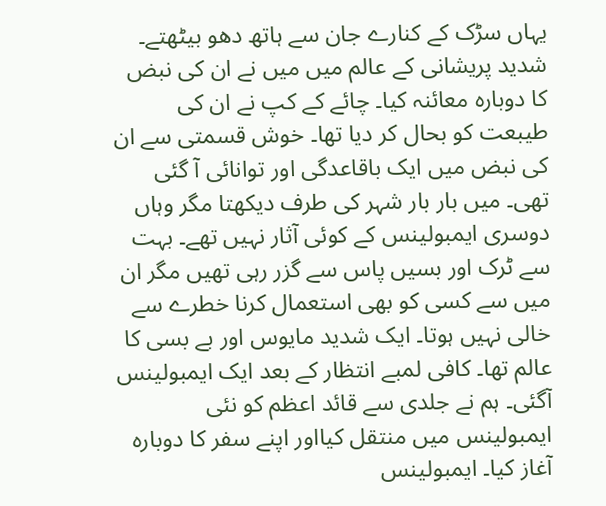یہاں سڑک کے کنارے جان سے ہاتھ دھو بیٹھتے۔ شدید پریشانی کے عالم میں میں نے ان کی نبض کا دوبارہ معائنہ کیا۔ چائے کے کپ نے ان کی طیبعت کو بحال کر دیا تھا۔ خوش قسمتی سے ان کی نبض میں ایک باقاعدگی اور توانائی آ گئی تھی۔ میں بار بار شہر کی طرف دیکھتا مگر وہاں دوسری ایمبولینس کے کوئی آثار نہیں تھے۔ بہت سے ٹرک اور بسیں پاس سے گزر رہی تھیں مگر ان میں سے کسی کو بھی استعمال کرنا خطرے سے خالی نہیں ہوتا۔ ایک شدید مایوس اور بے بسی کا عالم تھا۔ کافی لمبے انتظار کے بعد ایک ایمبولینس آگئی۔ ہم نے جلدی سے قائد اعظم کو نئی ایمبولینس میں منتقل کیااور اپنے سفر کا دوبارہ آغاز کیا۔ ایمبولینس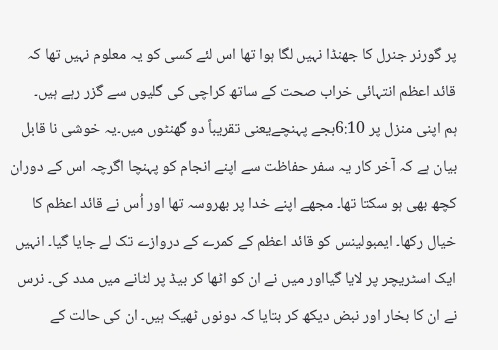پر گورنر جنرل کا جھنڈا نہیں لگا ہوا تھا اس لئے کسی کو یہ معلوم نہیں تھا کہ قائد اعظم انتہائی خراب صحت کے ساتھ کراچی کی گلیوں سے گزر رہے ہیں۔
ہم اپنی منزل پر 6:10بجے پہنچےیعنی تقریباً دو گھنٹوں میں۔یہ خوشی نا قابل بیان ہے کہ آخر کار یہ سفر حفاظت سے اپنے انجام کو پہنچا اگرچہ اس کے دوران کچھ بھی ہو سکتا تھا۔ مجھے اپنے خدا پر بھروسہ تھا اور اُس نے قائد اعظم کا خیال رکھا۔ ایمبولینس کو قائد اعظم کے کمرے کے دروازے تک لے جایا گیا۔ انہیں ایک اسٹریچر پر لایا گیااور میں نے ان کو اٹھا کر بیڈ پر لٹانے میں مدد کی۔ نرس نے ان کا بخار اور نبض دیکھ کر بتایا کہ دونوں ٹھیک ہیں۔ ان کی حالت کے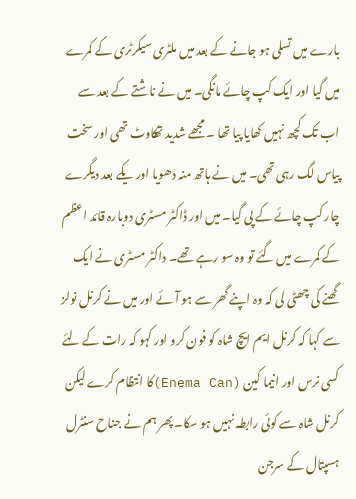بارے میں تسلی ہو جانے کے بعد میں ملٹری سیکرٹری کے کمرے میں گیا اور ایک کپ چائے مانگی۔ میں نے ناشتے کے بعد سے اب تک کچھ نہیں کھایا پیا تھا ۔ مجھے شدید تھکاوٹ تھی اور سخت پیاس لگ رہی تھی۔ میں نے ہاتھ منہ دھویا اور یکے بعد دیگرے چار کپ چائے کے پی گیا۔ میں اور ڈاکٹر مسٹری دوبارہ قائد اعظم کے کمرے میں گئے تو وہ سو رہے تھے۔ داکٹر مسٹری نے ایک گھنے کی چھٹی لی کہ وہ اپنے گھر سے ہو آئے اور میں نے کرنل نولز سے کہا کہ کرنل ایم ایچ شاہ کو فون کرو اور کہو کہ رات کے لئے کسی نرس اور انیما کین (Enema Can)کا انتظام کرے لیکن کرنل شاہ سے کوئی رابطہ نہیں ہو سکا۔ پھر ہم نے جناح سنٹرل ہسپتال کے سرجن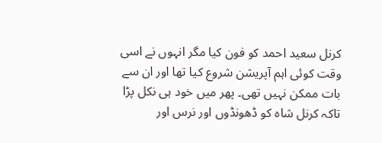کرنل سعید احمد کو فون کیا مگر انہوں نے اسی وقت کوئی اہم آپریشن شروع کیا تھا اور ان سے بات ممکن نہیں تھی۔ پھر میں خود ہی نکل پڑا تاکہ کرنل شاہ کو ڈھونڈوں اور نرس اور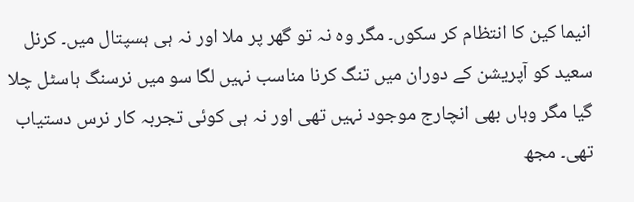انیما کین کا انتظام کر سکوں۔ مگر وہ نہ تو گھر پر ملا اور نہ ہی ہسپتال میں۔ کرنل سعید کو آپریشن کے دوران میں تنگ کرنا مناسب نہیں لگا سو میں نرسنگ ہاسٹل چلا گیا مگر وہاں بھی انچارج موجود نہیں تھی اور نہ ہی کوئی تجربہ کار نرس دستیاب تھی۔ مجھ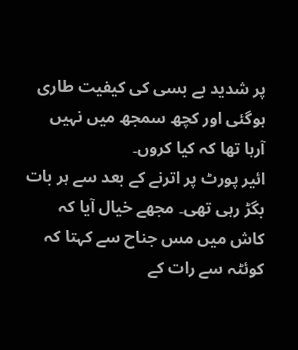پر شدید بے بسی کی کیفیت طاری ہوگئی اور کچھ سمجھ میں نہیں آرہا تھا کہ کیا کروں۔
ائیر پورٹ پر اترنے کے بعد سے ہر بات بگڑ رہی تھی۔ مجھے خیال آیا کہ کاش میں مس جناح سے کہتا کہ کوئٹہ سے رات کے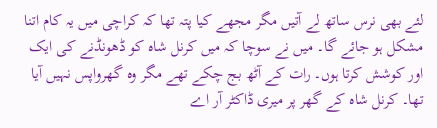لئے بھی نرس ساتھ لے آتیں مگر مجھے کیا پتہ تھا کہ کراچی میں یہ کام اتنا مشکل ہو جائے گا۔ میں نے سوچا کہ میں کرنل شاہ کو ڈھونڈنے کی ایک اور کوشش کرتا ہوں۔ رات کے آٹھ بج چکے تھے مگر وہ گھرواپس نہیں آیا تھا۔ کرنل شاہ کے گھر پر میری ڈاکٹر آر اے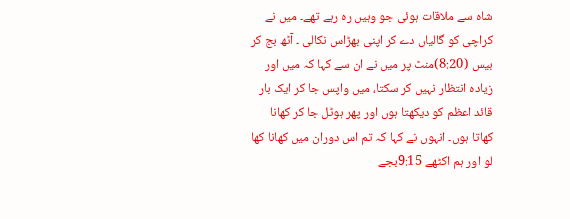شاہ سے ملاقات ہوئی جو وہیں رہ رہے تھے۔ میں نے کراچی کو گالیاں دے کر اپنی بھڑاس نکالی ۔ آٹھ بج کر بیس (8:20)منٹ پر میں نے ان سے کہا کہ میں اور زیادہ انتظار نہیں کر سکتا، میں واپس جا کر ایک بار قائد اعظم کو دیکھتا ہوں اور پھر ہوٹل جا کر کھانا کھاتا ہوں۔ انہوں نے کہا کہ تم اس دوران میں کھانا کھا لو اور ہم اکٹھے 9:15بجے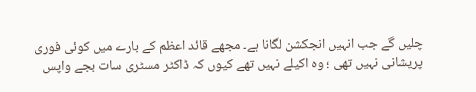چلیں گے جب انہیں انجکشن لگانا ہے۔ مجھے قائد اعظم کے بارے میں کوئی فوری پریشانی نہیں تھی ؛ وہ اکیلے نہیں تھے کیوں کہ ڈاکٹر مسٹری سات بجے واپس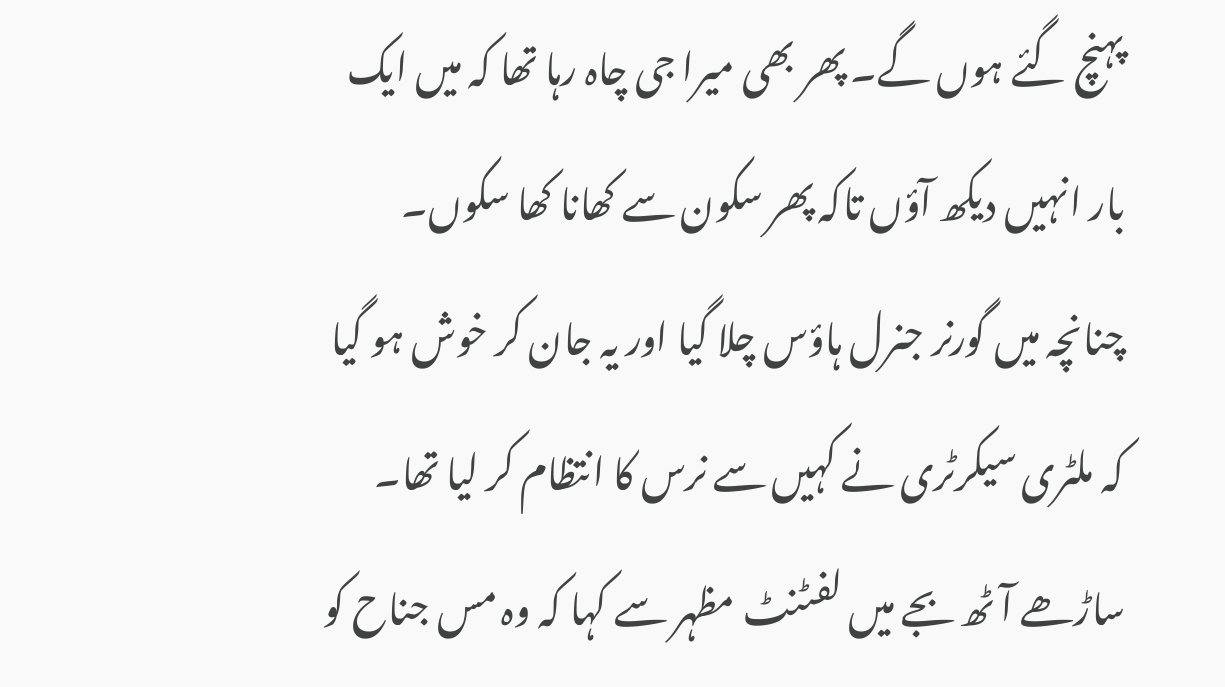پہنچ گئے ہوں گے۔ پھر بھی میرا جی چاہ رہا تھا کہ میں ایک بار انہیں دیکھ آؤں تاکہ پھر سکون سے کھانا کھا سکوں۔ چنانچہ میں گورنر جنرل ہاؤس چلا گیا اور یہ جان کر خوش ہو گیا کہ ملٹری سیکرٹری نے کہیں سے نرس کا انتظام کر لیا تھا۔
ساڑھے آٹھ بجے میں لفٹنٹ مظہر سے کہا کہ وہ مس جناح کو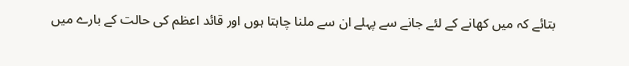بتائے کہ میں کھانے کے لئے جانے سے پہلے ان سے ملنا چاہتا ہوں اور قائد اعظم کی حالت کے بارے میں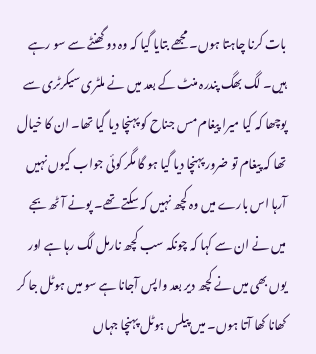بات کرنا چاہتا ہوں۔ مجھے بتایا گیا کہ وہ دو گھنٹے سے سو رہے ہیں۔ لگ بھگ پندرہ منٹ کے بعد میں نے ملٹری سیکرٹری سے پوچھا کہ کیا میرا پیغام مس جناح کو پہنچا دیا گیا تھا۔ ان کا خیال تھا کہ پیغام تو ضرور پہنچا دیا گیا ہو گا مگر کوئی جواب کیوں نہیں آرہا اس بارے میں وہ کچھ نہیں کہ سکتے تھے۔ پونے آٹھ بجے میں نے ان سے کہا کہ چونکہ سب کچھ نارمل لگ رہا ہے اور یوں بھی میں نے کچھ دیر بعد واپس آجانا ہے سو میں ہوٹل جا کر کھانا کھا آتا ہوں۔ میں پیلس ہوٹل پہنچا جہاں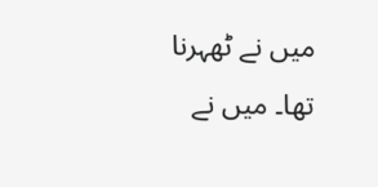میں نے ٹھہرنا تھا۔ میں نے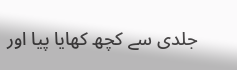جلدی سے کچھ کھایا پیا اور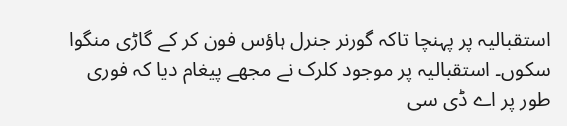استقبالیہ پر پہنچا تاکہ گورنر جنرل ہاؤس فون کر کے گاڑی منگوا سکوں۔ استقبالیہ پر موجود کلرک نے مجھے پیغام دیا کہ فوری طور پر اے ڈی سی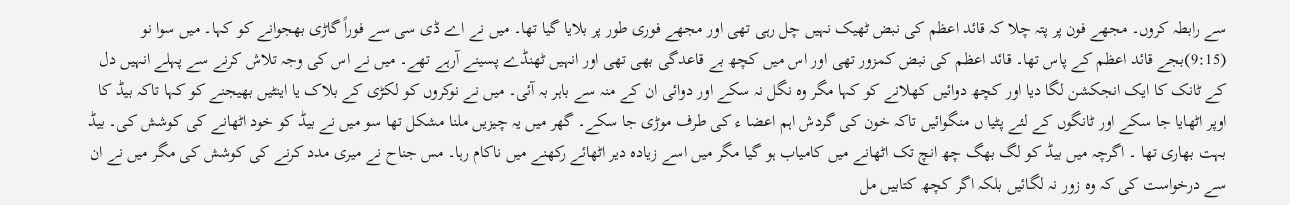سے رابطہ کروں۔ مجھے فون پر پتہ چلا کہ قائد اعظم کی نبض ٹھیک نہیں چل رہی تھی اور مجھے فوری طور پر بلایا گیا تھا۔ میں نے اے ڈی سی سے فوراً گاڑی بھجوانے کو کہا۔ میں سوا نو (9:15)بجے قائد اعظم کے پاس تھا۔ قائد اعظم کی نبض کمزور تھی اور اس میں کچھ بے قاعدگی بھی تھی اور انہیں ٹھنڈے پسینے آرہے تھے۔ میں نے اس کی وجہ تلاش کرنے سے پہلے انہیں دل کے ٹانک کا ایک انجکشن لگا دیا اور کچھ دوائیں کھلانے کو کہا مگر وہ نگل نہ سکے اور دوائی ان کے منہ سے باہر بہ آئی۔ میں نے نوکروں کو لکڑی کے بلاک یا اینٹیں بھیجنے کو کہا تاکہ بیڈ کا اوپر اٹھایا جا سکے اور ٹانگوں کے لئے پٹیا ں منگوائیں تاکہ خون کی گردش اہم اعضا ء کی طرف موڑی جا سکے۔ گھر میں یہ چیزیں ملنا مشکل تھا سو میں نے بیڈ کو خود اٹھانے کی کوشش کی۔ بیڈ بہت بھاری تھا ۔ اگرچہ میں بیڈ کو لگ بھگ چھ انچ تک اٹھانے میں کامیاب ہو گیا مگر میں اسے زیادہ دیر اٹھائے رکھنے میں ناکام رہا۔ مس جناح نے میری مدد کرنے کی کوشش کی مگر میں نے ان سے درخواست کی کہ وہ زور نہ لگائیں بلکہ اگر کچھ کتابیں مل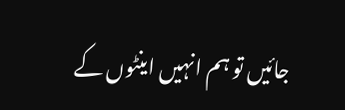جائیں تو ہم انہیں اینٹوں کے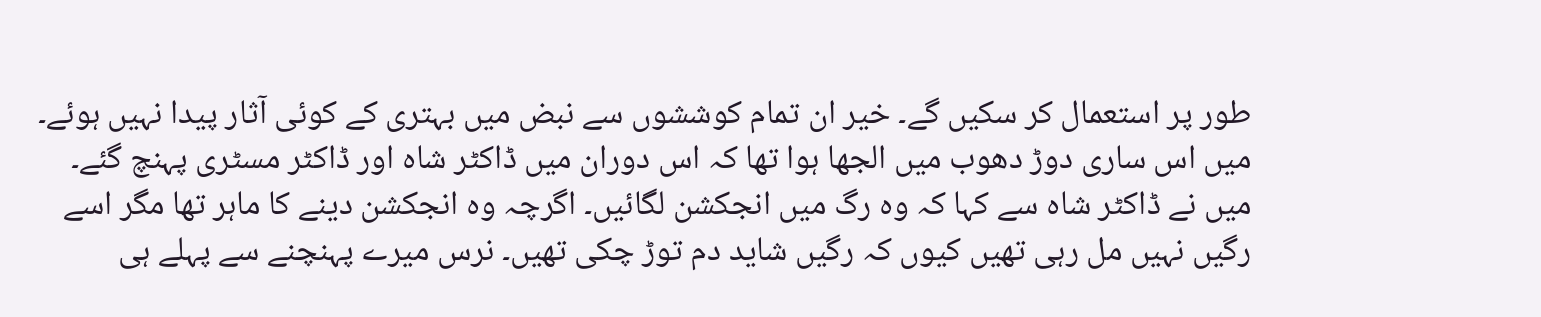طور پر استعمال کر سکیں گے۔ خیر ان تمام کوششوں سے نبض میں بہتری کے کوئی آثار پیدا نہیں ہوئے۔ میں اس ساری دوڑ دھوب میں الجھا ہوا تھا کہ اس دوران میں ڈاکٹر شاہ اور ڈاکٹر مسٹری پہنچ گئے۔ میں نے ڈاکٹر شاہ سے کہا کہ وہ رگ میں انجکشن لگائیں۔ اگرچہ وہ انجکشن دینے کا ماہر تھا مگر اسے رگیں نہیں مل رہی تھیں کیوں کہ رگیں شاید دم توڑ چکی تھیں۔ نرس میرے پہنچنے سے پہلے ہی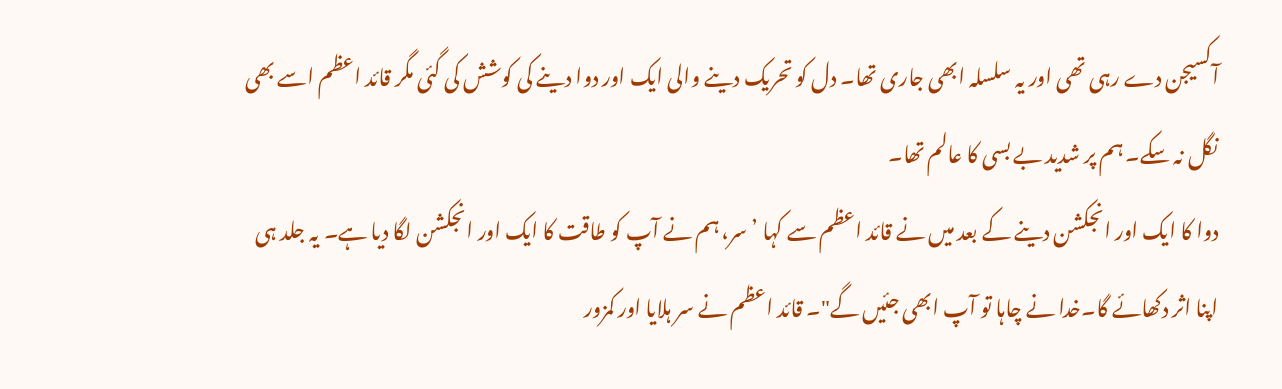آکسیجن دے رہی تھی اور یہ سلسلہ ابھی جاری تھا۔ دل کو تحریک دینے والی ایک اور دوا دینے کی کوشش کی گئی مگر قائد اعظم اسے بھی نگل نہ سکے۔ ہم پر شدید بے بسی کا عالم تھا۔
دوا کا ایک اور انجکشن دینے کے بعد میں نے قائد اعظم سے کہا ’سر، ہم نے آپ کو طاقت کا ایک اور انجکشن لگا دیا ہے۔ یہ جلد ہی اپنا اثر دکھائے گا۔خدا نے چاہا تو آپ ابھی جئیں گے"۔ قائد اعظم نے سر ہلایا اور کمزور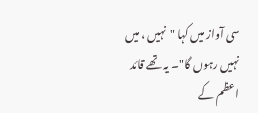سی آواز میں کہا "نہیں ، میں نہیں رہوں گا"۔ یہ تھے قائد اعظم کے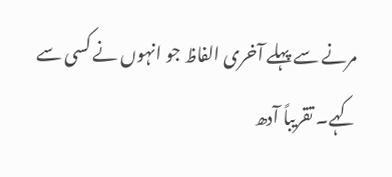مرنے سے پہلے آخری الفاظ جو انہوں نے کسی سے کہے۔ تقریباً آدھ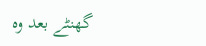گھنٹے بعد وہ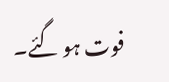فوت ہو گئے۔